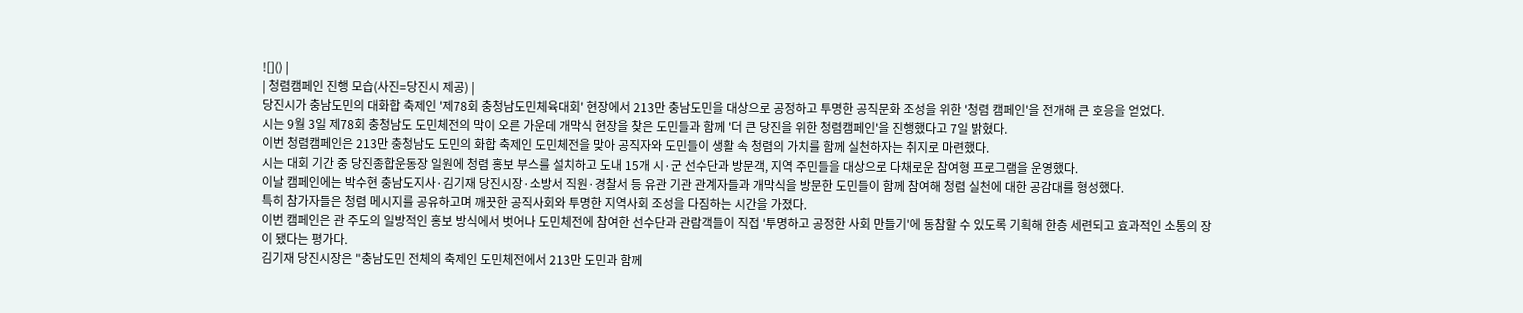![]() |
| 청렴캠페인 진행 모습(사진=당진시 제공) |
당진시가 충남도민의 대화합 축제인 '제78회 충청남도민체육대회' 현장에서 213만 충남도민을 대상으로 공정하고 투명한 공직문화 조성을 위한 '청렴 캠페인'을 전개해 큰 호응을 얻었다.
시는 9월 3일 제78회 충청남도 도민체전의 막이 오른 가운데 개막식 현장을 찾은 도민들과 함께 '더 큰 당진을 위한 청렴캠페인'을 진행했다고 7일 밝혔다.
이번 청렴캠페인은 213만 충청남도 도민의 화합 축제인 도민체전을 맞아 공직자와 도민들이 생활 속 청렴의 가치를 함께 실천하자는 취지로 마련했다.
시는 대회 기간 중 당진종합운동장 일원에 청렴 홍보 부스를 설치하고 도내 15개 시·군 선수단과 방문객, 지역 주민들을 대상으로 다채로운 참여형 프로그램을 운영했다.
이날 캠페인에는 박수현 충남도지사·김기재 당진시장·소방서 직원·경찰서 등 유관 기관 관계자들과 개막식을 방문한 도민들이 함께 참여해 청렴 실천에 대한 공감대를 형성했다.
특히 참가자들은 청렴 메시지를 공유하고며 깨끗한 공직사회와 투명한 지역사회 조성을 다짐하는 시간을 가졌다.
이번 캠페인은 관 주도의 일방적인 홍보 방식에서 벗어나 도민체전에 참여한 선수단과 관람객들이 직접 '투명하고 공정한 사회 만들기'에 동참할 수 있도록 기획해 한층 세련되고 효과적인 소통의 장이 됐다는 평가다.
김기재 당진시장은 "충남도민 전체의 축제인 도민체전에서 213만 도민과 함께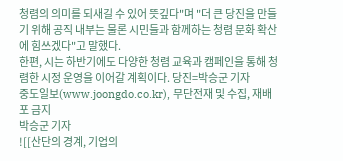청렴의 의미를 되새길 수 있어 뜻깊다"며 "더 큰 당진을 만들기 위해 공직 내부는 물론 시민들과 함께하는 청렴 문화 확산에 힘쓰겠다"고 말했다.
한편, 시는 하반기에도 다양한 청렴 교육과 캠페인을 통해 청렴한 시정 운영을 이어갈 계획이다. 당진=박승군 기자
중도일보(www.joongdo.co.kr), 무단전재 및 수집, 재배포 금지
박승군 기자
![[산단의 경계, 기업의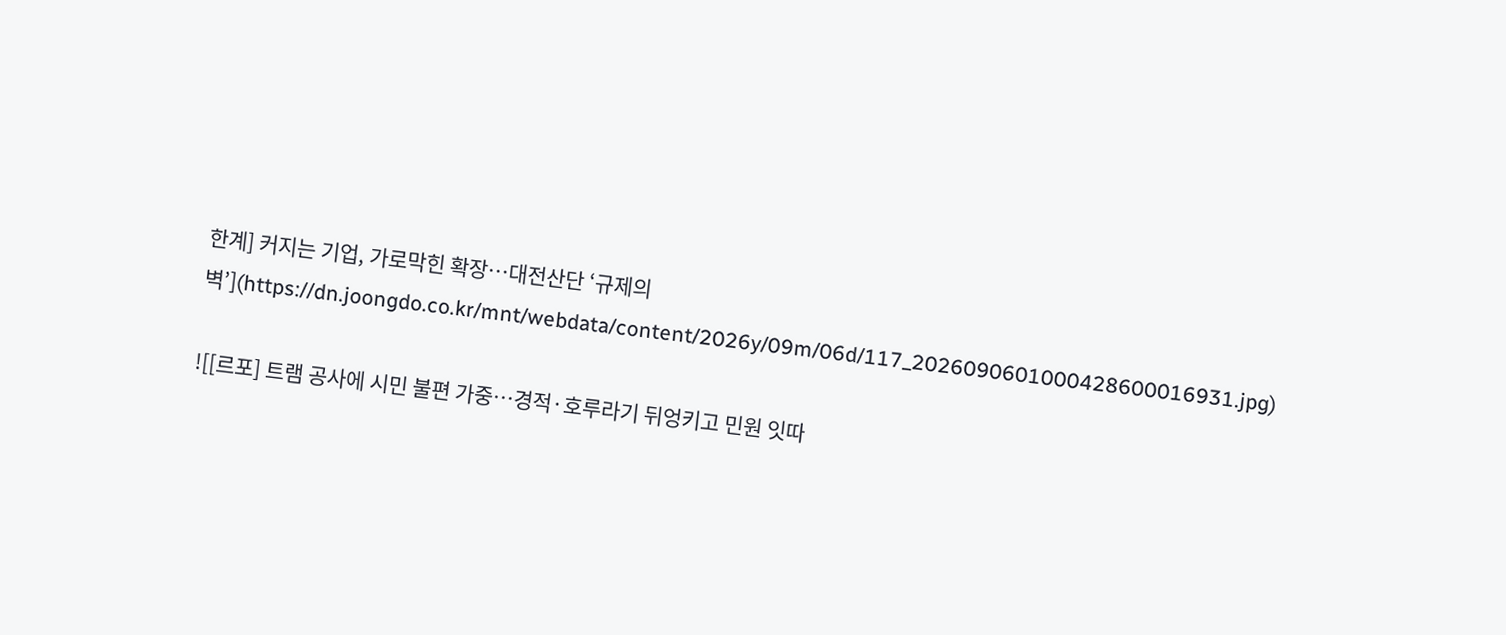한계] 커지는 기업, 가로막힌 확장…대전산단 ‘규제의 벽’](https://dn.joongdo.co.kr/mnt/webdata/content/2026y/09m/06d/117_2026090601000428600016931.jpg)

![[르포] 트램 공사에 시민 불편 가중…경적·호루라기 뒤엉키고 민원 잇따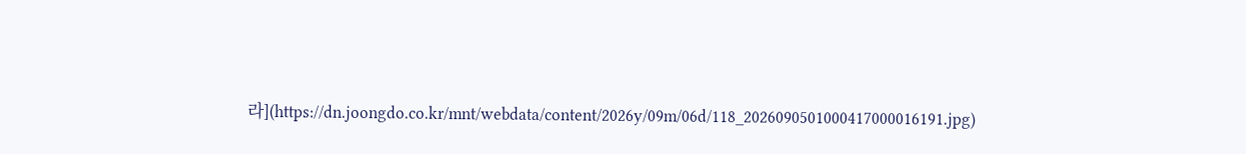라](https://dn.joongdo.co.kr/mnt/webdata/content/2026y/09m/06d/118_2026090501000417000016191.jpg)